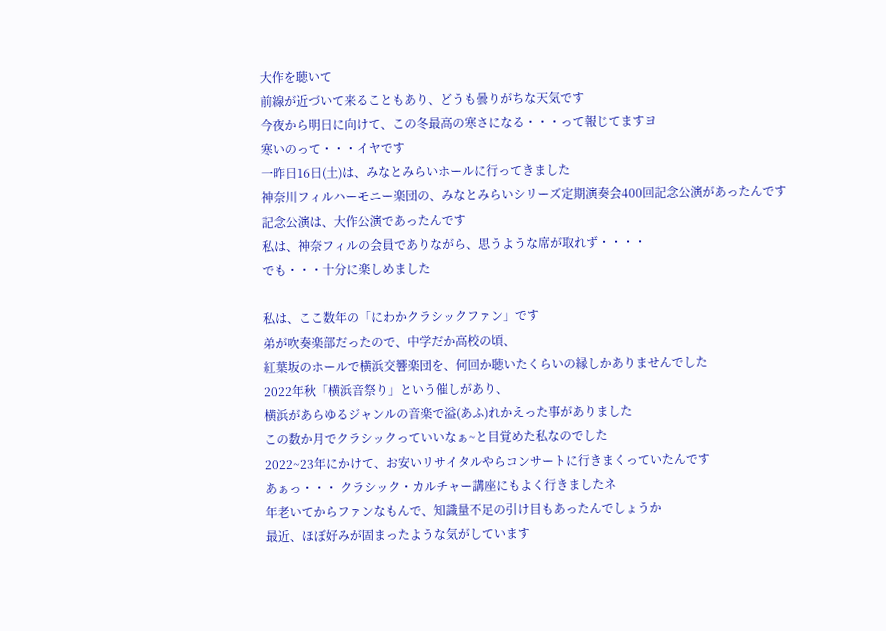大作を聴いて
前線が近づいて来ることもあり、どうも曇りがちな天気です
今夜から明日に向けて、この冬最高の寒さになる・・・って報じてますヨ
寒いのって・・・イヤです
一昨日16日(土)は、みなとみらいホールに行ってきました
神奈川フィルハーモニー楽団の、みなとみらいシリーズ定期演奏会400回記念公演があったんです
記念公演は、大作公演であったんです
私は、神奈フィルの会員でありながら、思うような席が取れず・・・・
でも・・・十分に楽しめました

私は、ここ数年の「にわかクラシックファン」です
弟が吹奏楽部だったので、中学だか高校の頃、
紅葉坂のホールで横浜交響楽団を、何回か聴いたくらいの縁しかありませんでした
2022年秋「横浜音祭り」という催しがあり、
横浜があらゆるジャンルの音楽で溢(あふ)れかえった事がありました
この数か月でクラシックっていいなぁ~と目覚めた私なのでした
2022~23年にかけて、お安いリサイタルやらコンサートに行きまくっていたんです
あぁっ・・・ クラシック・カルチャー講座にもよく行きましたネ
年老いてからファンなもんで、知識量不足の引け目もあったんでしょうか
最近、ほぼ好みが固まったような気がしています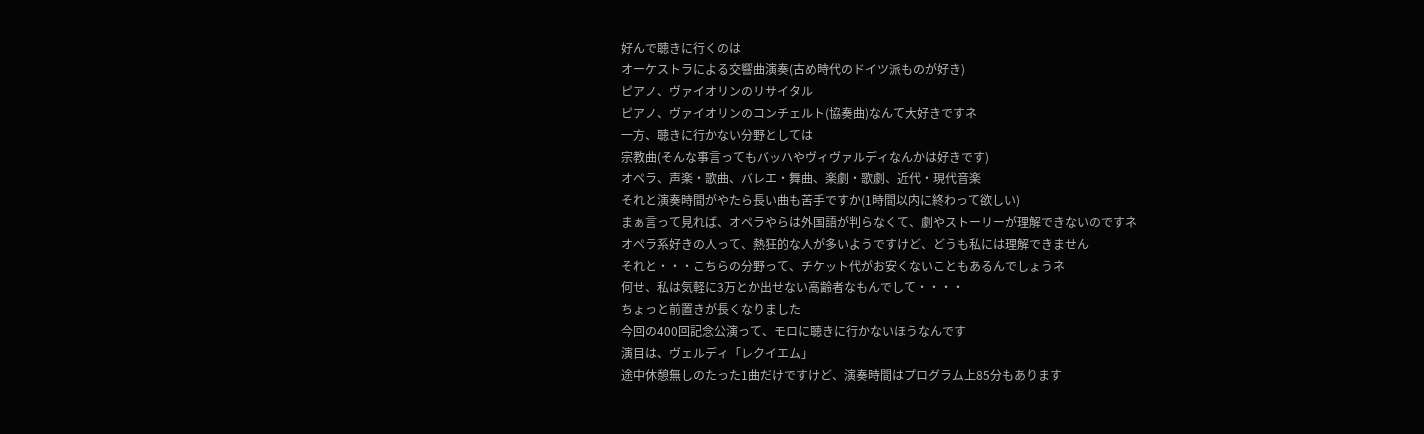好んで聴きに行くのは
オーケストラによる交響曲演奏(古め時代のドイツ派ものが好き)
ピアノ、ヴァイオリンのリサイタル
ピアノ、ヴァイオリンのコンチェルト(協奏曲)なんて大好きですネ
一方、聴きに行かない分野としては
宗教曲(そんな事言ってもバッハやヴィヴァルディなんかは好きです)
オペラ、声楽・歌曲、バレエ・舞曲、楽劇・歌劇、近代・現代音楽
それと演奏時間がやたら長い曲も苦手ですか(1時間以内に終わって欲しい)
まぁ言って見れば、オペラやらは外国語が判らなくて、劇やストーリーが理解できないのですネ
オペラ系好きの人って、熱狂的な人が多いようですけど、どうも私には理解できません
それと・・・こちらの分野って、チケット代がお安くないこともあるんでしょうネ
何せ、私は気軽に3万とか出せない高齢者なもんでして・・・・
ちょっと前置きが長くなりました
今回の400回記念公演って、モロに聴きに行かないほうなんです
演目は、ヴェルディ「レクイエム」
途中休憩無しのたった1曲だけですけど、演奏時間はプログラム上85分もあります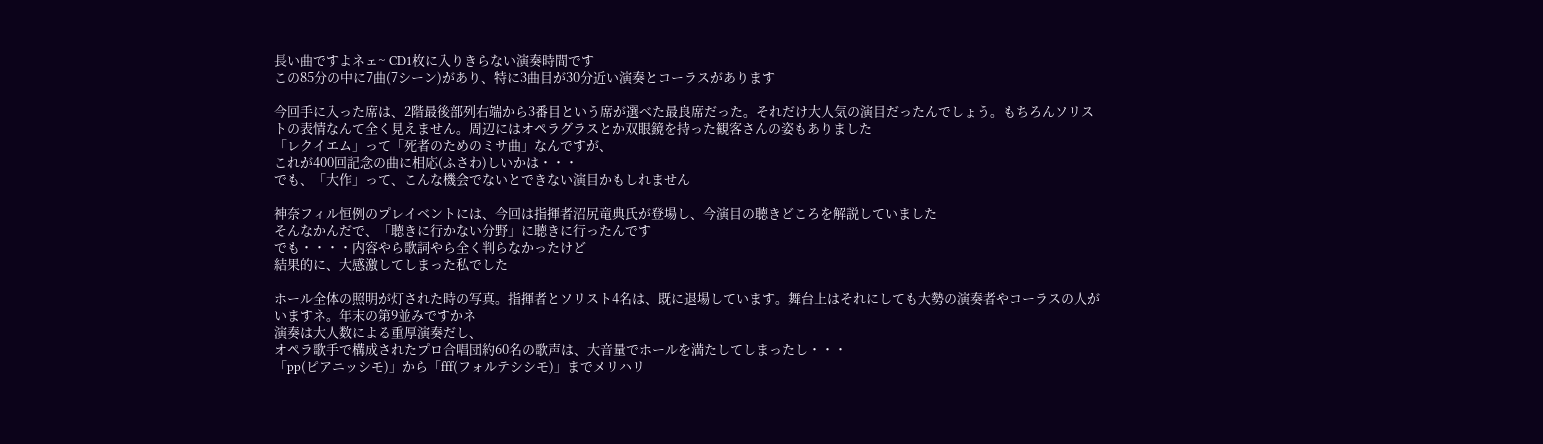長い曲ですよネェ~ CD1枚に入りきらない演奏時間です
この85分の中に7曲(7シーン)があり、特に3曲目が30分近い演奏とコーラスがあります

今回手に入った席は、2階最後部列右端から3番目という席が選べた最良席だった。それだけ大人気の演目だったんでしょう。もちろんソリス
トの表情なんて全く見えません。周辺にはオペラグラスとか双眼鏡を持った観客さんの姿もありました
「レクイエム」って「死者のためのミサ曲」なんですが、
これが400回記念の曲に相応(ふさわ)しいかは・・・
でも、「大作」って、こんな機会でないとできない演目かもしれません

神奈フィル恒例のプレイベントには、今回は指揮者沼尻竜典氏が登場し、今演目の聴きどころを解説していました
そんなかんだで、「聴きに行かない分野」に聴きに行ったんです
でも・・・・内容やら歌詞やら全く判らなかったけど
結果的に、大感激してしまった私でした

ホール全体の照明が灯された時の写真。指揮者とソリスト4名は、既に退場しています。舞台上はそれにしても大勢の演奏者やコーラスの人が
いますネ。年末の第9並みですかネ
演奏は大人数による重厚演奏だし、
オペラ歌手で構成されたプロ合唱団約60名の歌声は、大音量でホールを満たしてしまったし・・・
「pp(ピアニッシモ)」から「fff(フォルテシシモ)」までメリハリ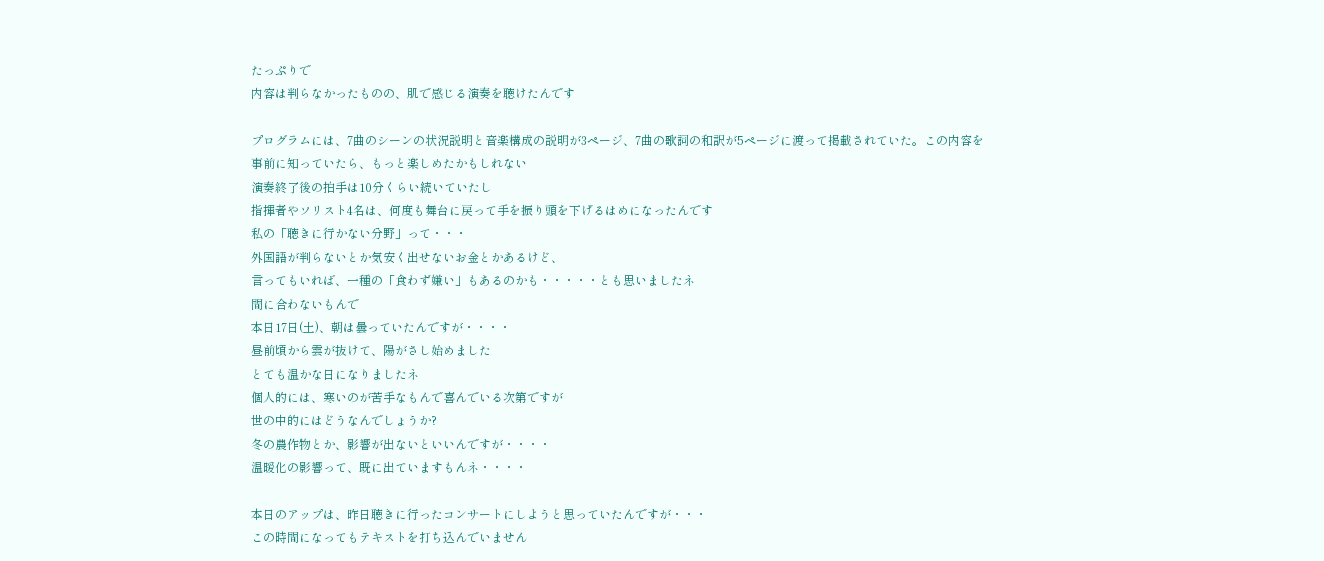たっぷりで
内容は判らなかったものの、肌で感じる演奏を聴けたんです

プログラムには、7曲のシーンの状況説明と音楽構成の説明が3ページ、7曲の歌詞の和訳が5ページに渡って掲載されていた。この内容を
事前に知っていたら、もっと楽しめたかもしれない
演奏終了後の拍手は10分くらい続いていたし
指揮者やソリスト4名は、何度も舞台に戻って手を振り頭を下げるはめになったんです
私の「聴きに行かない分野」って・・・
外国語が判らないとか気安く出せないお金とかあるけど、
言ってもいれば、一種の「食わず嫌い」もあるのかも・・・・・とも思いましたネ
間に合わないもんで
本日17日(土)、朝は曇っていたんですが・・・・
昼前頃から雲が抜けて、陽がさし始めました
とても温かな日になりましたネ
個人的には、寒いのが苦手なもんで喜んでいる次第ですが
世の中的にはどうなんでしょうか?
冬の農作物とか、影響が出ないといいんですが・・・・
温暖化の影響って、既に出ていますもんネ・・・・

本日のアップは、昨日聴きに行ったコンサートにしようと思っていたんですが・・・
この時間になってもテキストを打ち込んでいません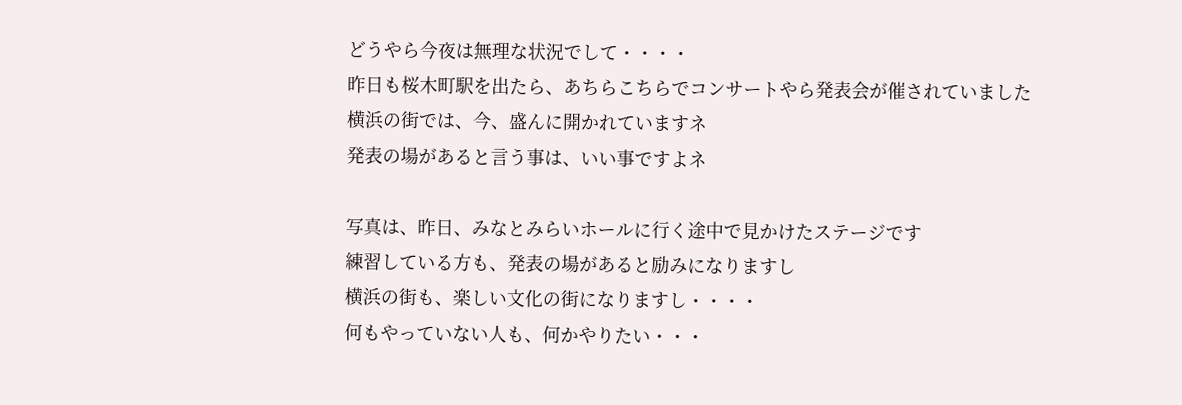どうやら今夜は無理な状況でして・・・・
昨日も桜木町駅を出たら、あちらこちらでコンサートやら発表会が催されていました
横浜の街では、今、盛んに開かれていますネ
発表の場があると言う事は、いい事ですよネ

写真は、昨日、みなとみらいホールに行く途中で見かけたステージです
練習している方も、発表の場があると励みになりますし
横浜の街も、楽しい文化の街になりますし・・・・
何もやっていない人も、何かやりたい・・・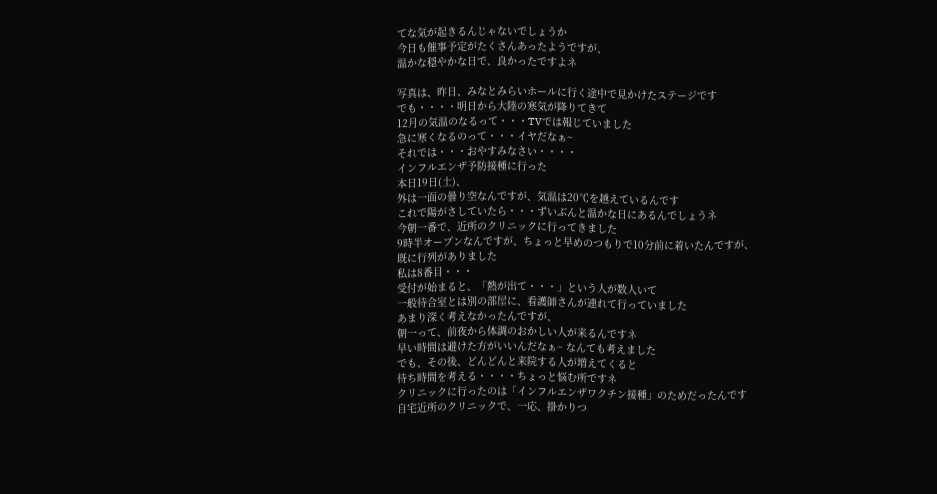てな気が起きるんじゃないでしょうか
今日も催事予定がたくさんあったようですが、
温かな穏やかな日で、良かったですよネ

写真は、昨日、みなとみらいホールに行く途中で見かけたステージです
でも・・・・明日から大陸の寒気が降りてきて
12月の気温のなるって・・・TVでは報じていました
急に寒くなるのって・・・イヤだなぁ~
それでは・・・おやすみなさい・・・・
インフルエンザ予防接種に行った
本日19日(土)、
外は一面の曇り空なんですが、気温は20℃を越えているんです
これで陽がさしていたら・・・ずいぶんと温かな日にあるんでしょうネ
今朝一番で、近所のクリニックに行ってきました
9時半オープンなんですが、ちょっと早めのつもりで10分前に着いたんですが、
既に行列がありました
私は8番目・・・
受付が始まると、「熱が出て・・・」という人が数人いて
一般待合室とは別の部屋に、看護師さんが連れて行っていました
あまり深く考えなかったんですが、
朝一って、前夜から体調のおかしい人が来るんですネ
早い時間は避けた方がいいんだなぁ~ なんても考えました
でも、その後、どんどんと来院する人が増えてくると
待ち時間を考える・・・・ちょっと悩む所ですネ
クリニックに行ったのは「インフルエンザワクチン接種」のためだったんです
自宅近所のクリニックで、一応、掛かりつ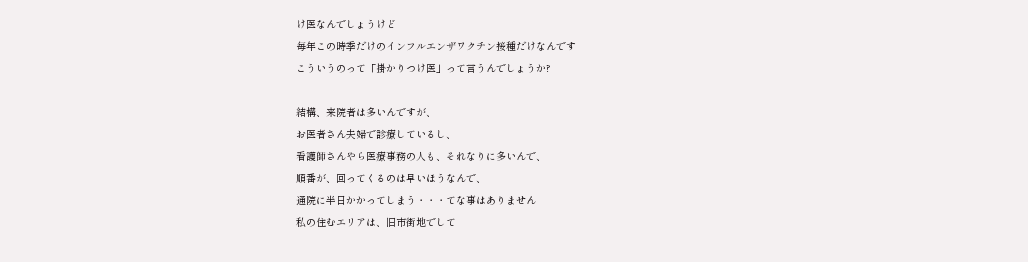け医なんでしょうけど
毎年この時季だけのインフルエンザワクチン接種だけなんです
こういうのって「掛かりつけ医」って言うんでしょうか?

結構、来院者は多いんですが、
お医者さん夫婦で診療しているし、
看護師さんやら医療事務の人も、それなりに多いんで、
順番が、回ってくるのは早いほうなんで、
通院に半日かかってしまう・・・てな事はありません
私の住むエリアは、旧市街地でして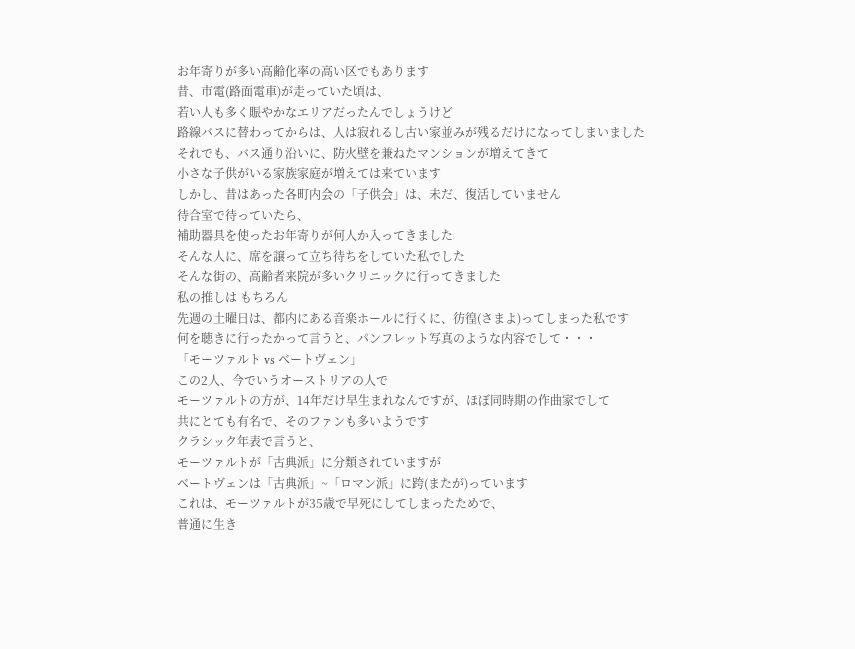お年寄りが多い高齢化率の高い区でもあります
昔、市電(路面電車)が走っていた頃は、
若い人も多く賑やかなエリアだったんでしょうけど
路線バスに替わってからは、人は寂れるし古い家並みが残るだけになってしまいました
それでも、バス通り沿いに、防火壁を兼ねたマンションが増えてきて
小さな子供がいる家族家庭が増えては来ています
しかし、昔はあった各町内会の「子供会」は、未だ、復活していません
待合室で待っていたら、
補助器具を使ったお年寄りが何人か入ってきました
そんな人に、席を譲って立ち待ちをしていた私でした
そんな街の、高齢者来院が多いクリニックに行ってきました
私の推しは もちろん
先週の土曜日は、都内にある音楽ホールに行くに、彷徨(さまよ)ってしまった私です
何を聴きに行ったかって言うと、パンフレット写真のような内容でして・・・
「モーツァルト vs ベートヴェン」
この2人、今でいうオーストリアの人で
モーツァルトの方が、14年だけ早生まれなんですが、ほぼ同時期の作曲家でして
共にとても有名で、そのファンも多いようです
クラシック年表で言うと、
モーツァルトが「古典派」に分類されていますが
ベートヴェンは「古典派」~「ロマン派」に跨(またが)っています
これは、モーツァルトが35歳で早死にしてしまったためで、
普通に生き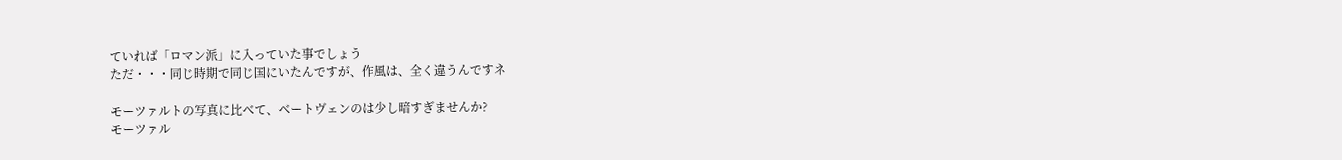ていれば「ロマン派」に入っていた事でしょう
ただ・・・同じ時期で同じ国にいたんですが、作風は、全く違うんですネ

モーツァルトの写真に比べて、ベートヴェンのは少し暗すぎませんか?
モーツァル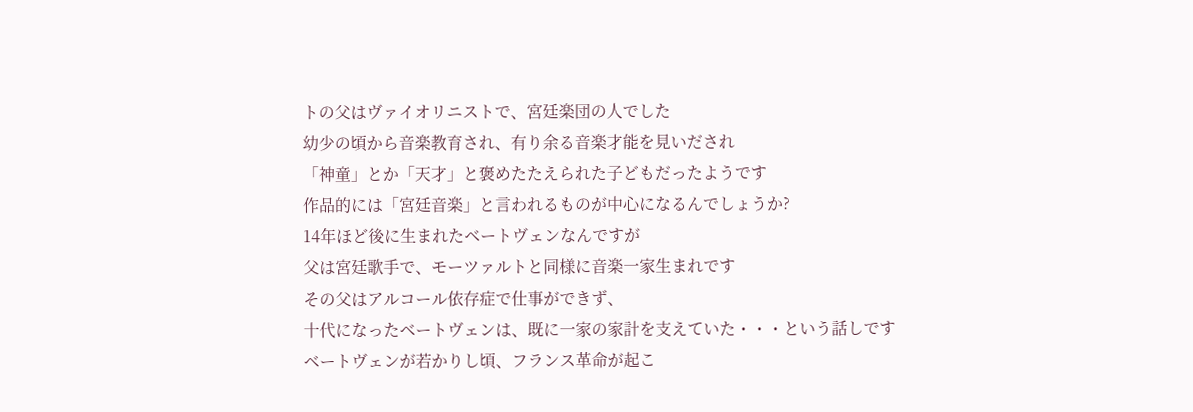トの父はヴァイオリニストで、宮廷楽団の人でした
幼少の頃から音楽教育され、有り余る音楽才能を見いだされ
「神童」とか「天才」と褒めたたえられた子どもだったようです
作品的には「宮廷音楽」と言われるものが中心になるんでしょうか?
14年ほど後に生まれたベートヴェンなんですが
父は宮廷歌手で、モーツァルトと同様に音楽一家生まれです
その父はアルコール依存症で仕事ができず、
十代になったベートヴェンは、既に一家の家計を支えていた・・・という話しです
ベートヴェンが若かりし頃、フランス革命が起こ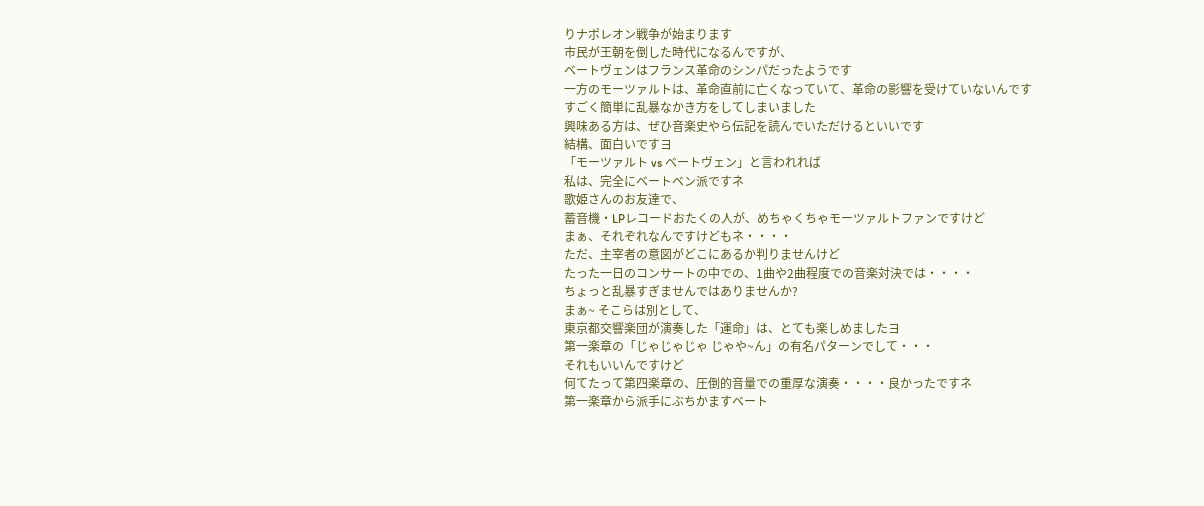りナポレオン戦争が始まります
市民が王朝を倒した時代になるんですが、
ベートヴェンはフランス革命のシンパだったようです
一方のモーツァルトは、革命直前に亡くなっていて、革命の影響を受けていないんです
すごく簡単に乱暴なかき方をしてしまいました
興味ある方は、ぜひ音楽史やら伝記を読んでいただけるといいです
結構、面白いですヨ
「モーツァルト vs ベートヴェン」と言われれば
私は、完全にベートベン派ですネ
歌姫さんのお友達で、
蓄音機・LPレコードおたくの人が、めちゃくちゃモーツァルトファンですけど
まぁ、それぞれなんですけどもネ・・・・
ただ、主宰者の意図がどこにあるか判りませんけど
たった一日のコンサートの中での、1曲や2曲程度での音楽対決では・・・・
ちょっと乱暴すぎませんではありませんか?
まぁ~ そこらは別として、
東京都交響楽団が演奏した「運命」は、とても楽しめましたヨ
第一楽章の「じゃじゃじゃ じゃや~ん」の有名パターンでして・・・
それもいいんですけど
何てたって第四楽章の、圧倒的音量での重厚な演奏・・・・良かったですネ
第一楽章から派手にぶちかますベート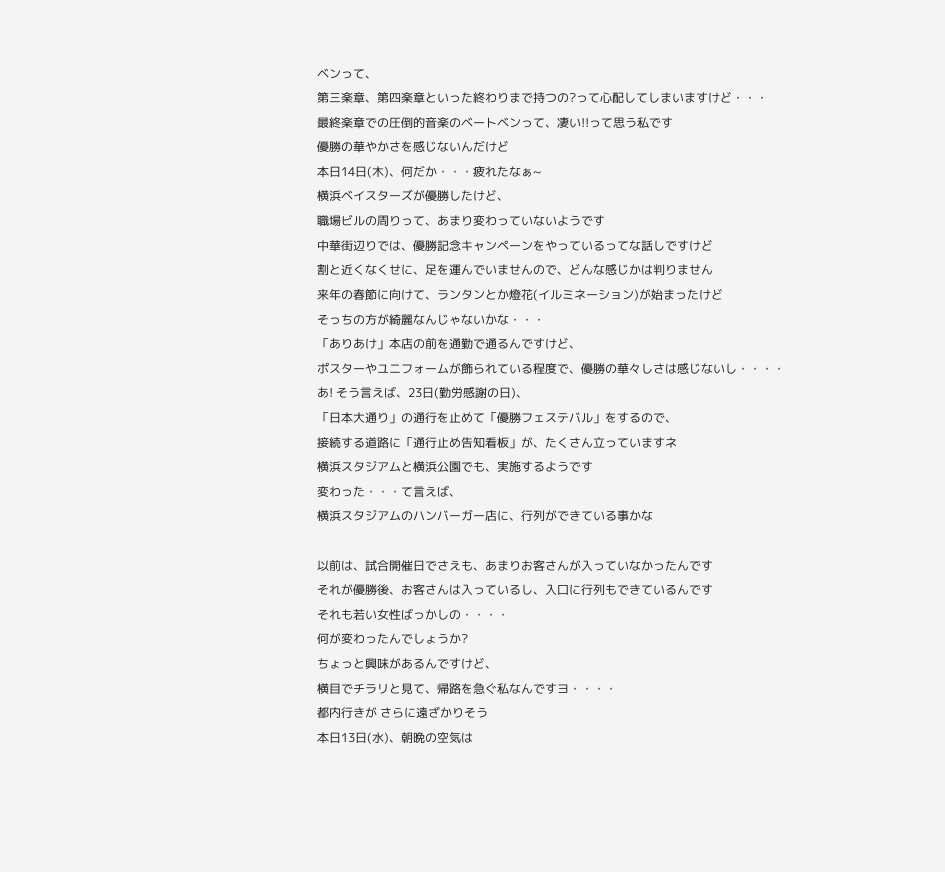ベンって、
第三楽章、第四楽章といった終わりまで持つの?って心配してしまいますけど・・・
最終楽章での圧倒的音楽のベートベンって、凄い!!って思う私です
優勝の華やかさを感じないんだけど
本日14日(木)、何だか・・・疲れたなぁ~
横浜ベイスターズが優勝したけど、
職場ビルの周りって、あまり変わっていないようです
中華街辺りでは、優勝記念キャンペーンをやっているってな話しですけど
割と近くなくせに、足を運んでいませんので、どんな感じかは判りません
来年の春節に向けて、ランタンとか燈花(イルミネーション)が始まったけど
そっちの方が綺麗なんじゃないかな・・・
「ありあけ」本店の前を通勤で通るんですけど、
ポスターやユニフォームが飾られている程度で、優勝の華々しさは感じないし・・・・
あ! そう言えば、23日(勤労感謝の日)、
「日本大通り」の通行を止めて「優勝フェステバル」をするので、
接続する道路に「通行止め告知看板」が、たくさん立っていますネ
横浜スタジアムと横浜公園でも、実施するようです
変わった・・・て言えば、
横浜スタジアムのハンバーガー店に、行列ができている事かな

以前は、試合開催日でさえも、あまりお客さんが入っていなかったんです
それが優勝後、お客さんは入っているし、入口に行列もできているんです
それも若い女性ばっかしの・・・・
何が変わったんでしょうか?
ちょっと興味があるんですけど、
横目でチラリと見て、帰路を急ぐ私なんですヨ・・・・
都内行きが さらに遠ざかりそう
本日13日(水)、朝晩の空気は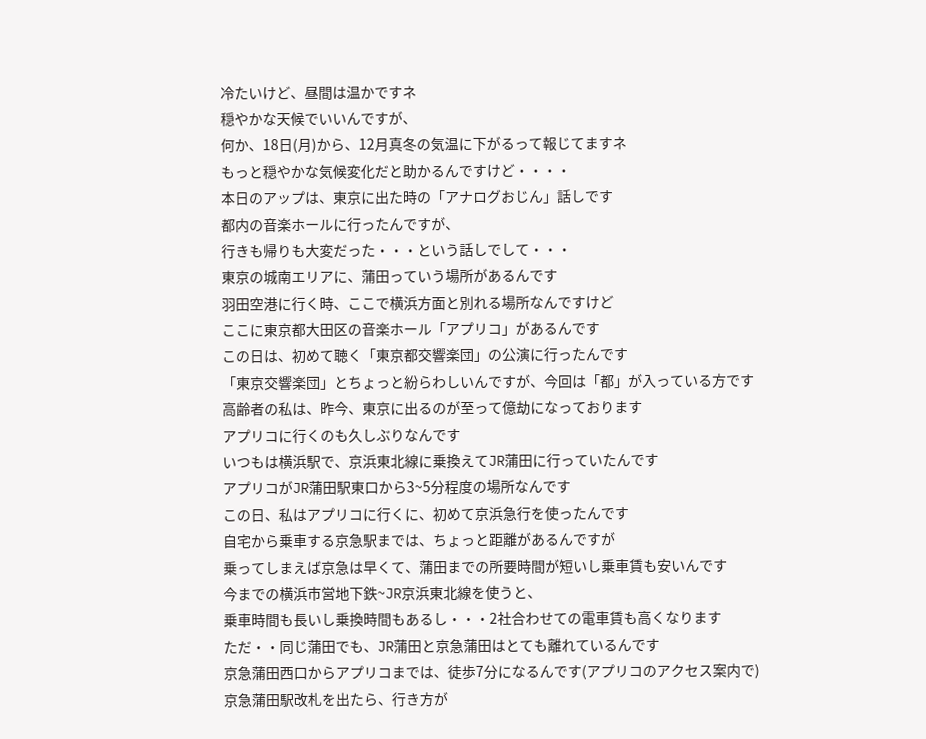冷たいけど、昼間は温かですネ
穏やかな天候でいいんですが、
何か、18日(月)から、12月真冬の気温に下がるって報じてますネ
もっと穏やかな気候変化だと助かるんですけど・・・・
本日のアップは、東京に出た時の「アナログおじん」話しです
都内の音楽ホールに行ったんですが、
行きも帰りも大変だった・・・という話しでして・・・
東京の城南エリアに、蒲田っていう場所があるんです
羽田空港に行く時、ここで横浜方面と別れる場所なんですけど
ここに東京都大田区の音楽ホール「アプリコ」があるんです
この日は、初めて聴く「東京都交響楽団」の公演に行ったんです
「東京交響楽団」とちょっと紛らわしいんですが、今回は「都」が入っている方です
高齢者の私は、昨今、東京に出るのが至って億劫になっております
アプリコに行くのも久しぶりなんです
いつもは横浜駅で、京浜東北線に乗換えてJR蒲田に行っていたんです
アプリコがJR蒲田駅東口から3~5分程度の場所なんです
この日、私はアプリコに行くに、初めて京浜急行を使ったんです
自宅から乗車する京急駅までは、ちょっと距離があるんですが
乗ってしまえば京急は早くて、蒲田までの所要時間が短いし乗車賃も安いんです
今までの横浜市営地下鉄~JR京浜東北線を使うと、
乗車時間も長いし乗換時間もあるし・・・2社合わせての電車賃も高くなります
ただ・・同じ蒲田でも、JR蒲田と京急蒲田はとても離れているんです
京急蒲田西口からアプリコまでは、徒歩7分になるんです(アプリコのアクセス案内で)
京急蒲田駅改札を出たら、行き方が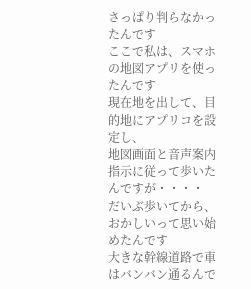さっぱり判らなかったんです
ここで私は、スマホの地図アプリを使ったんです
現在地を出して、目的地にアプリコを設定し、
地図画面と音声案内指示に従って歩いたんですが・・・・
だいぶ歩いてから、おかしいって思い始めたんです
大きな幹線道路で車はバンバン通るんで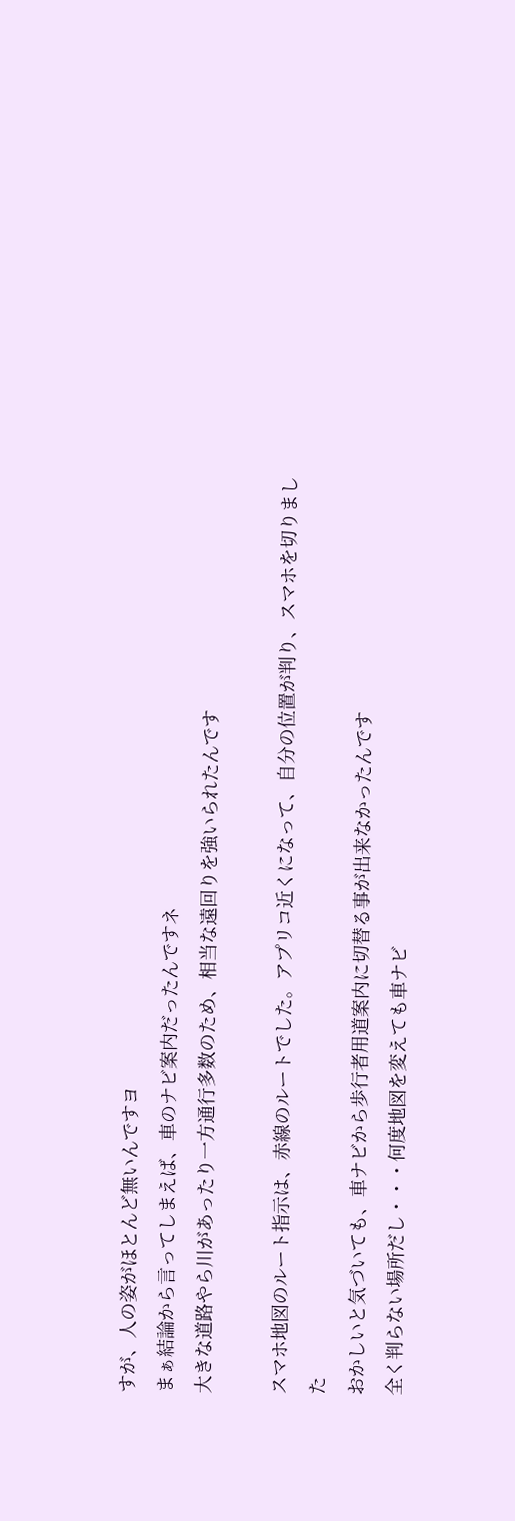すが、人の姿がほとんど無いんですヨ
まぁ結論から言ってしまえば、車のナビ案内だったんですネ
大きな道路やら川があったり一方通行多数のため、相当な遠回りを強いられたんです

スマホ地図のルート指示は、赤線のルートでした。アプリコ近くになって、自分の位置が判り、スマホを切りました
おかしいと気づいても、車ナビから歩行者用道案内に切替る事が出来なかったんです
全く判らない場所だし・・・何度地図を変えても車ナビ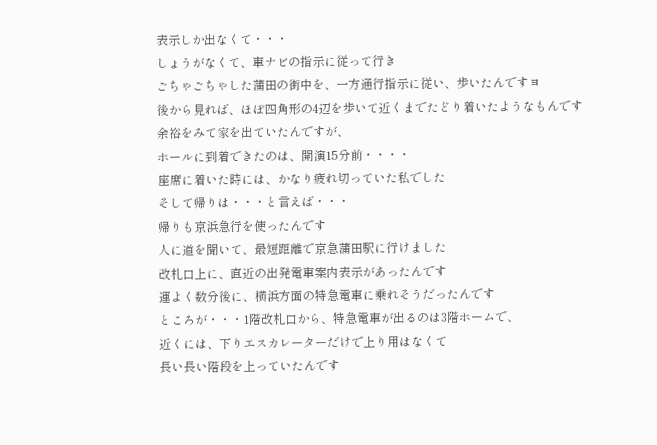表示しか出なくて・・・
しょうがなくて、車ナビの指示に従って行き
ごちゃごちゃした蒲田の街中を、一方通行指示に従い、歩いたんですヨ
後から見れば、ほぼ四角形の4辺を歩いて近くまでたどり着いたようなもんです
余裕をみて家を出ていたんですが、
ホールに到着できたのは、開演15分前・・・・
座席に着いた時には、かなり疲れ切っていた私でした
そして帰りは・・・と言えば・・・
帰りも京浜急行を使ったんです
人に道を聞いて、最短距離で京急蒲田駅に行けました
改札口上に、直近の出発電車案内表示があったんです
運よく数分後に、横浜方面の特急電車に乗れそうだったんです
ところが・・・1階改札口から、特急電車が出るのは3階ホームで、
近くには、下りエスカレーターだけで上り用はなくて
長い長い階段を上っていたんです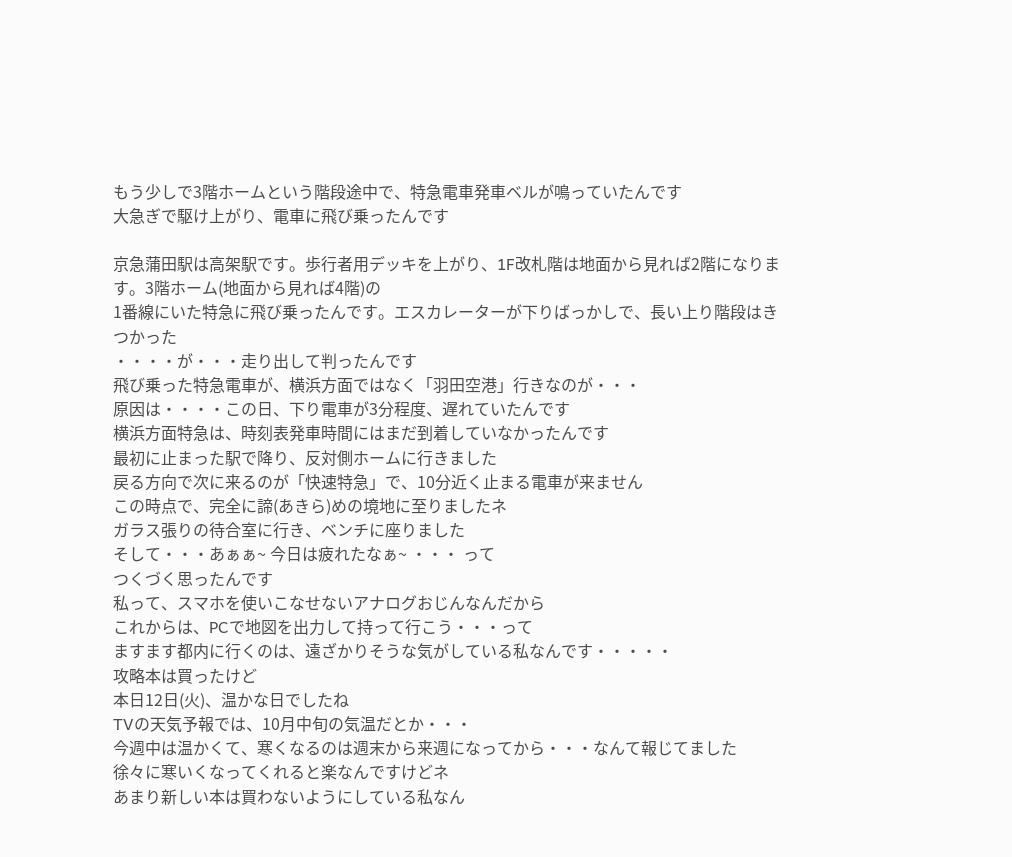もう少しで3階ホームという階段途中で、特急電車発車ベルが鳴っていたんです
大急ぎで駆け上がり、電車に飛び乗ったんです

京急蒲田駅は高架駅です。歩行者用デッキを上がり、1F改札階は地面から見れば2階になります。3階ホーム(地面から見れば4階)の
1番線にいた特急に飛び乗ったんです。エスカレーターが下りばっかしで、長い上り階段はきつかった
・・・・が・・・走り出して判ったんです
飛び乗った特急電車が、横浜方面ではなく「羽田空港」行きなのが・・・
原因は・・・・この日、下り電車が3分程度、遅れていたんです
横浜方面特急は、時刻表発車時間にはまだ到着していなかったんです
最初に止まった駅で降り、反対側ホームに行きました
戻る方向で次に来るのが「快速特急」で、10分近く止まる電車が来ません
この時点で、完全に諦(あきら)めの境地に至りましたネ
ガラス張りの待合室に行き、ベンチに座りました
そして・・・あぁぁ~ 今日は疲れたなぁ~ ・・・ って
つくづく思ったんです
私って、スマホを使いこなせないアナログおじんなんだから
これからは、PCで地図を出力して持って行こう・・・って
ますます都内に行くのは、遠ざかりそうな気がしている私なんです・・・・・
攻略本は買ったけど
本日12日(火)、温かな日でしたね
TVの天気予報では、10月中旬の気温だとか・・・
今週中は温かくて、寒くなるのは週末から来週になってから・・・なんて報じてました
徐々に寒いくなってくれると楽なんですけどネ
あまり新しい本は買わないようにしている私なん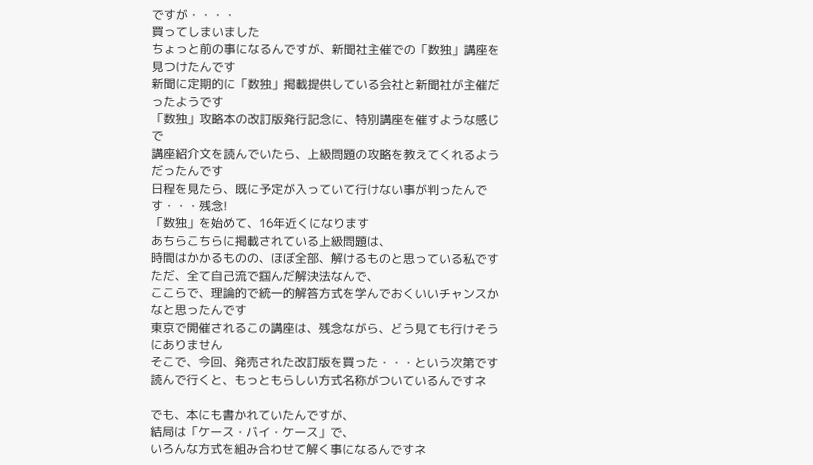ですが・・・・
買ってしまいました
ちょっと前の事になるんですが、新聞社主催での「数独」講座を見つけたんです
新聞に定期的に「数独」掲載提供している会社と新聞社が主催だったようです
「数独」攻略本の改訂版発行記念に、特別講座を催すような感じで
講座紹介文を読んでいたら、上級問題の攻略を教えてくれるようだったんです
日程を見たら、既に予定が入っていて行けない事が判ったんです・・・残念!
「数独」を始めて、16年近くになります
あちらこちらに掲載されている上級問題は、
時間はかかるものの、ほぼ全部、解けるものと思っている私です
ただ、全て自己流で掴んだ解決法なんで、
ここらで、理論的で統一的解答方式を学んでおくいいチャンスかなと思ったんです
東京で開催されるこの講座は、残念ながら、どう見ても行けそうにありません
そこで、今回、発売された改訂版を買った・・・という次第です
読んで行くと、もっともらしい方式名称がついているんですネ

でも、本にも書かれていたんですが、
結局は「ケース・バイ・ケース」で、
いろんな方式を組み合わせて解く事になるんですネ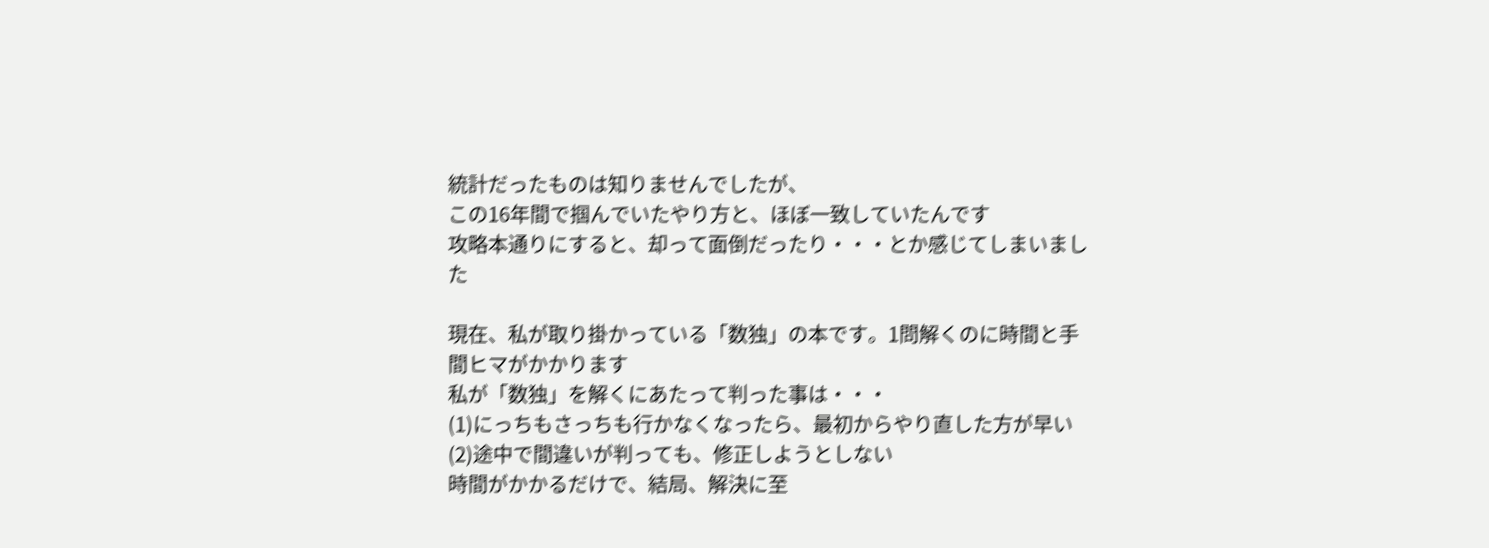統計だったものは知りませんでしたが、
この16年間で掴んでいたやり方と、ほぼ一致していたんです
攻略本通りにすると、却って面倒だったり・・・とか感じてしまいました

現在、私が取り掛かっている「数独」の本です。1問解くのに時間と手間ヒマがかかります
私が「数独」を解くにあたって判った事は・・・
(1)にっちもさっちも行かなくなったら、最初からやり直した方が早い
(2)途中で間違いが判っても、修正しようとしない
時間がかかるだけで、結局、解決に至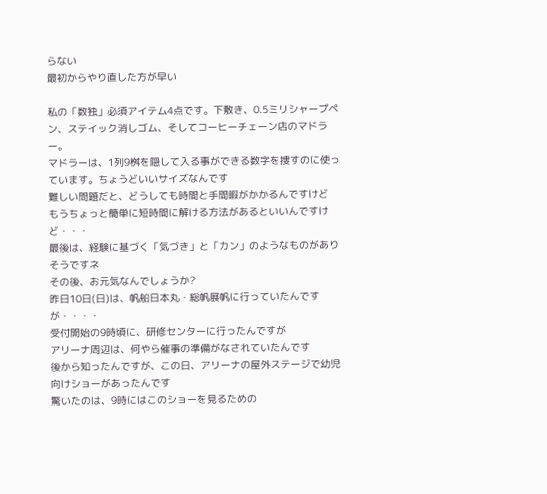らない
最初からやり直した方が早い

私の「数独」必須アイテム4点です。下敷き、0.5ミリシャープペン、ステイック消しゴム、そしてコーヒーチェーン店のマドラー。
マドラーは、1列9桝を隠して入る事ができる数字を捜すのに使っています。ちょうどいいサイズなんです
難しい問題だと、どうしても時間と手間暇がかかるんですけど
もうちょっと簡単に短時間に解ける方法があるといいんですけど・・・
最後は、経験に基づく「気づき」と「カン」のようなものがありそうですネ
その後、お元気なんでしょうか?
昨日10日(日)は、帆船日本丸・総帆展帆に行っていたんですが・・・・
受付開始の9時頃に、研修センターに行ったんですが
アリーナ周辺は、何やら催事の準備がなされていたんです
後から知ったんですが、この日、アリーナの屋外ステージで幼児向けショーがあったんです
驚いたのは、9時にはこのショーを見るための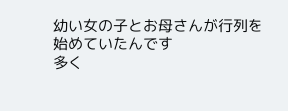幼い女の子とお母さんが行列を始めていたんです
多く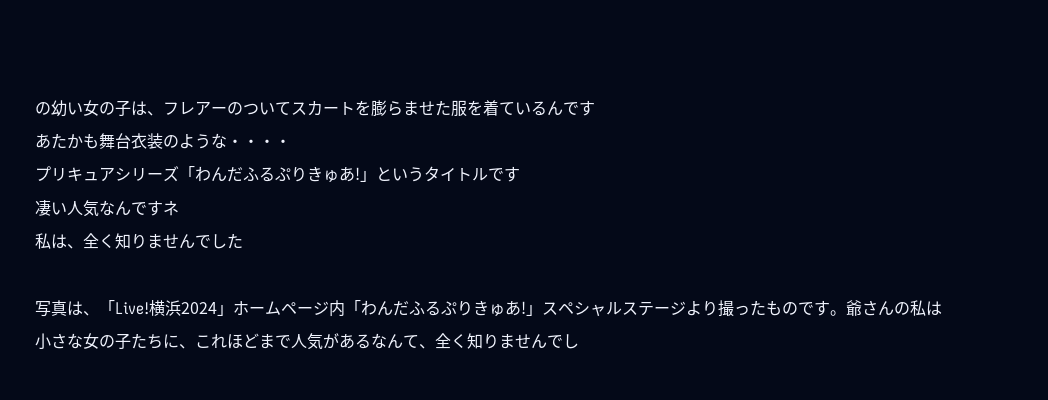の幼い女の子は、フレアーのついてスカートを膨らませた服を着ているんです
あたかも舞台衣装のような・・・・
プリキュアシリーズ「わんだふるぷりきゅあ!」というタイトルです
凄い人気なんですネ
私は、全く知りませんでした

写真は、「Live!横浜2024」ホームページ内「わんだふるぷりきゅあ!」スペシャルステージより撮ったものです。爺さんの私は
小さな女の子たちに、これほどまで人気があるなんて、全く知りませんでし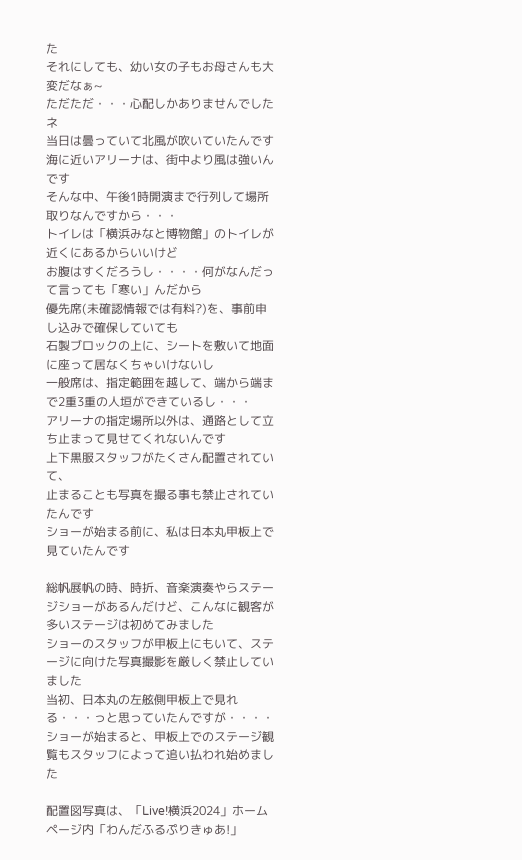た
それにしても、幼い女の子もお母さんも大変だなぁ~
ただただ・・・心配しかありませんでしたネ
当日は曇っていて北風が吹いていたんです
海に近いアリーナは、街中より風は強いんです
そんな中、午後1時開演まで行列して場所取りなんですから・・・
トイレは「横浜みなと博物館」のトイレが近くにあるからいいけど
お腹はすくだろうし・・・・何がなんだって言っても「寒い」んだから
優先席(未確認情報では有料?)を、事前申し込みで確保していても
石製ブロックの上に、シートを敷いて地面に座って居なくちゃいけないし
一般席は、指定範囲を越して、端から端まで2重3重の人垣ができているし・・・
アリーナの指定場所以外は、通路として立ち止まって見せてくれないんです
上下黒服スタッフがたくさん配置されていて、
止まることも写真を撮る事も禁止されていたんです
ショーが始まる前に、私は日本丸甲板上で見ていたんです

総帆展帆の時、時折、音楽演奏やらステージショーがあるんだけど、こんなに観客が多いステージは初めてみました
ショーのスタッフが甲板上にもいて、ステージに向けた写真撮影を厳しく禁止していました
当初、日本丸の左舷側甲板上で見れる・・・っと思っていたんですが・・・・
ショーが始まると、甲板上でのステージ観覧もスタッフによって追い払われ始めました

配置図写真は、「Live!横浜2024」ホームページ内「わんだふるぷりきゅあ!」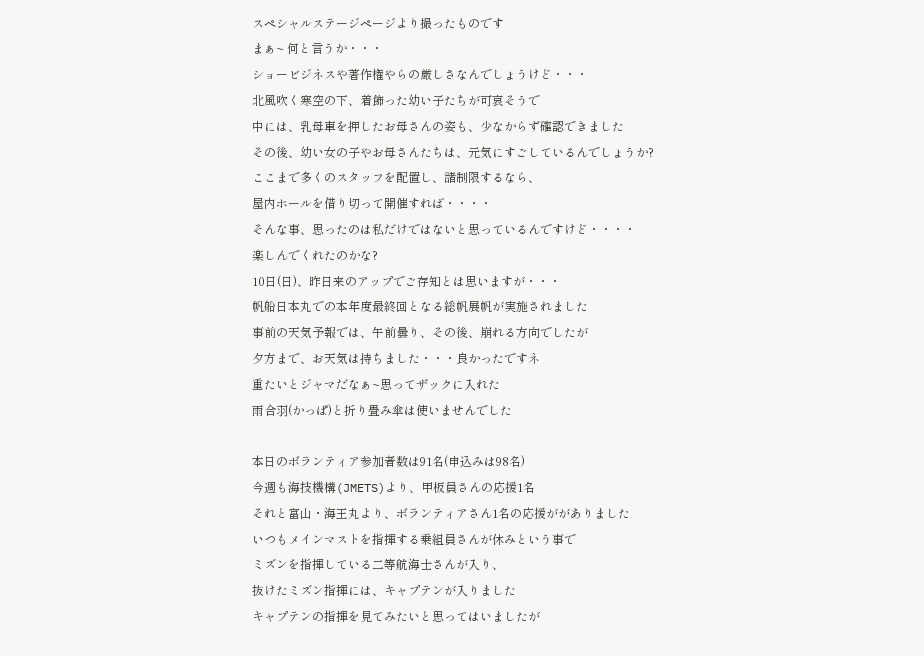スペシャルステージページより撮ったものです
まぁ~ 何と言うか・・・
ショービジネスや著作権やらの厳しさなんでしょうけど・・・
北風吹く寒空の下、着飾った幼い子たちが可哀そうで
中には、乳母車を押したお母さんの姿も、少なからず確認できました
その後、幼い女の子やお母さんたちは、元気にすごしているんでしょうか?
ここまで多くのスタッフを配置し、諸制限するなら、
屋内ホールを借り切って開催すれば・・・・
そんな事、思ったのは私だけではないと思っているんですけど・・・・
楽しんでくれたのかな?
10日(日)、昨日来のアップでご存知とは思いますが・・・
帆船日本丸での本年度最終回となる総帆展帆が実施されました
事前の天気予報では、午前曇り、その後、崩れる方向でしたが
夕方まで、お天気は持ちました・・・良かったですネ
重たいとジャマだなぁ~思ってザックに入れた
雨合羽(かっぱ)と折り畳み傘は使いませんでした

本日のボランティア参加者数は91名(申込みは98名)
今週も海技機構(JMETS)より、甲板員さんの応援1名
それと富山・海王丸より、ボランティアさん1名の応援ががありました
いつもメインマストを指揮する乗組員さんが休みという事で
ミズンを指揮している二等航海士さんが入り、
抜けたミズン指揮には、キャプテンが入りました
キャプテンの指揮を見てみたいと思ってはいましたが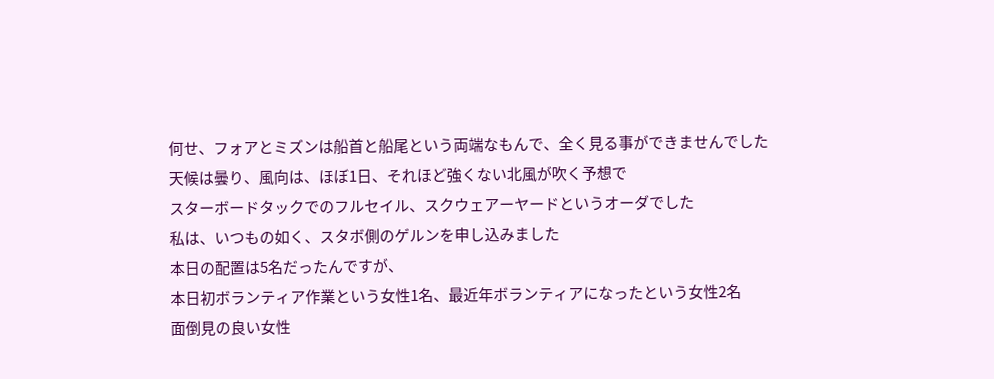何せ、フォアとミズンは船首と船尾という両端なもんで、全く見る事ができませんでした
天候は曇り、風向は、ほぼ1日、それほど強くない北風が吹く予想で
スターボードタックでのフルセイル、スクウェアーヤードというオーダでした
私は、いつもの如く、スタボ側のゲルンを申し込みました
本日の配置は5名だったんですが、
本日初ボランティア作業という女性1名、最近年ボランティアになったという女性2名
面倒見の良い女性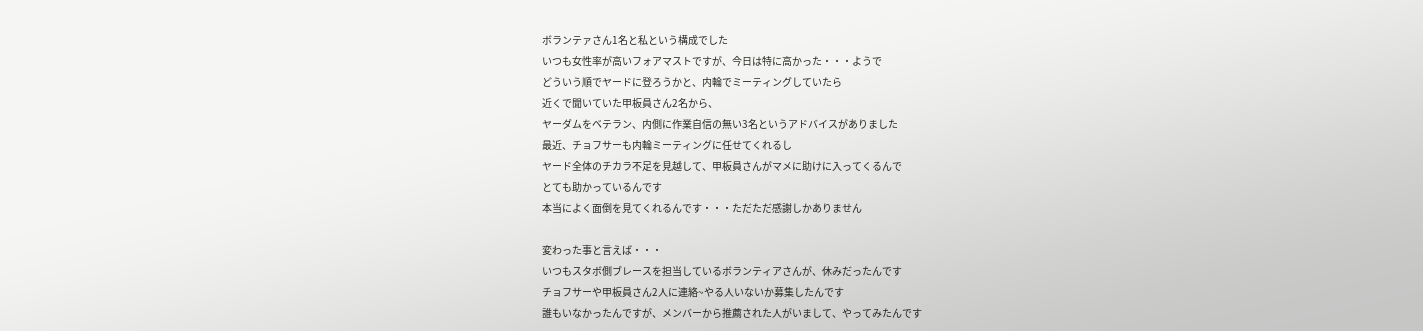ボランテァさん1名と私という構成でした
いつも女性率が高いフォアマストですが、今日は特に高かった・・・ようで
どういう順でヤードに登ろうかと、内輪でミーティングしていたら
近くで聞いていた甲板員さん2名から、
ヤーダムをベテラン、内側に作業自信の無い3名というアドバイスがありました
最近、チョフサーも内輪ミーティングに任せてくれるし
ヤード全体のチカラ不足を見越して、甲板員さんがマメに助けに入ってくるんで
とても助かっているんです
本当によく面倒を見てくれるんです・・・ただただ感謝しかありません

変わった事と言えば・・・
いつもスタボ側ブレースを担当しているボランティアさんが、休みだったんです
チョフサーや甲板員さん2人に連絡~やる人いないか募集したんです
誰もいなかったんですが、メンバーから推薦された人がいまして、やってみたんです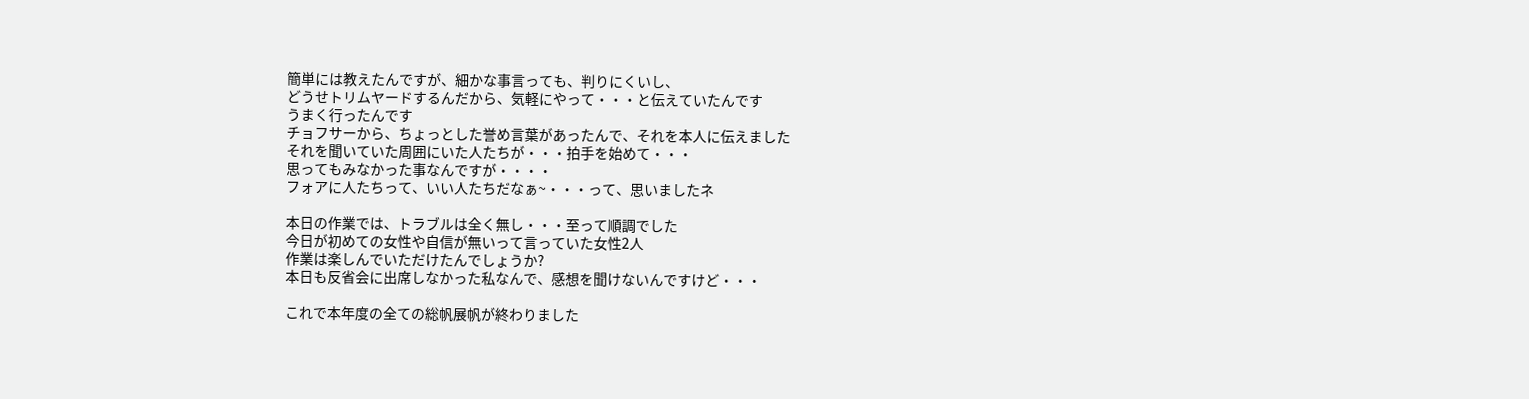簡単には教えたんですが、細かな事言っても、判りにくいし、
どうせトリムヤードするんだから、気軽にやって・・・と伝えていたんです
うまく行ったんです
チョフサーから、ちょっとした誉め言葉があったんで、それを本人に伝えました
それを聞いていた周囲にいた人たちが・・・拍手を始めて・・・
思ってもみなかった事なんですが・・・・
フォアに人たちって、いい人たちだなぁ~・・・って、思いましたネ

本日の作業では、トラブルは全く無し・・・至って順調でした
今日が初めての女性や自信が無いって言っていた女性2人
作業は楽しんでいただけたんでしょうか?
本日も反省会に出席しなかった私なんで、感想を聞けないんですけど・・・

これで本年度の全ての総帆展帆が終わりました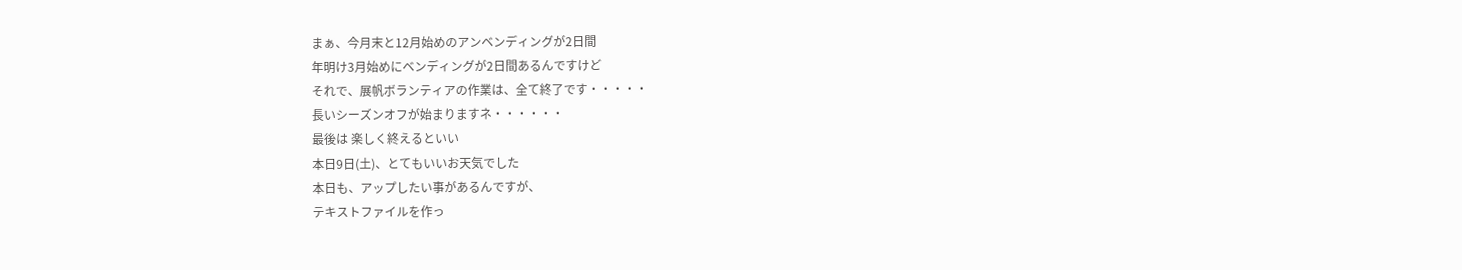まぁ、今月末と12月始めのアンベンディングが2日間
年明け3月始めにベンディングが2日間あるんですけど
それで、展帆ボランティアの作業は、全て終了です・・・・・
長いシーズンオフが始まりますネ・・・・・・
最後は 楽しく終えるといい
本日9日(土)、とてもいいお天気でした
本日も、アップしたい事があるんですが、
テキストファイルを作っ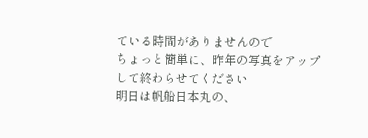ている時間がありませんので
ちょっと簡単に、昨年の写真をアップして終わらせてください
明日は帆船日本丸の、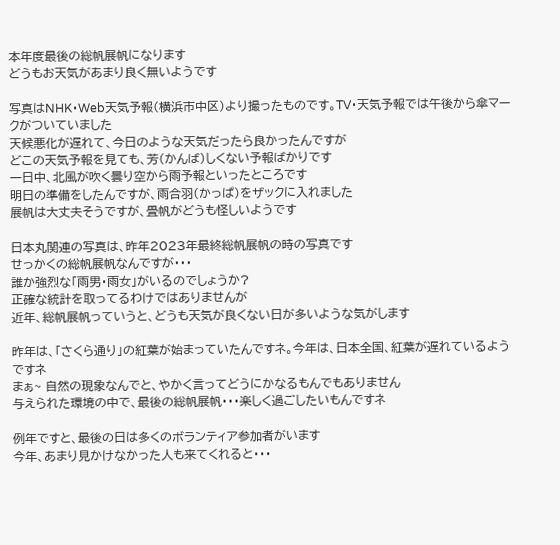本年度最後の総帆展帆になります
どうもお天気があまり良く無いようです

写真はNHK・Web天気予報(横浜市中区)より撮ったものです。TV・天気予報では午後から傘マークがついていました
天候悪化が遅れて、今日のような天気だったら良かったんですが
どこの天気予報を見ても、芳(かんば)しくない予報ばかりです
一日中、北風が吹く曇り空から雨予報といったところです
明日の準備をしたんですが、雨合羽(かっぱ)をザックに入れました
展帆は大丈夫そうですが、畳帆がどうも怪しいようです

日本丸関連の写真は、昨年2023年最終総帆展帆の時の写真です
せっかくの総帆展帆なんですが・・・
誰か強烈な「雨男・雨女」がいるのでしょうか?
正確な統計を取ってるわけではありませんが
近年、総帆展帆っていうと、どうも天気が良くない日が多いような気がします

昨年は、「さくら通り」の紅葉が始まっていたんですネ。今年は、日本全国、紅葉が遅れているようですネ
まぁ~ 自然の現象なんでと、やかく言ってどうにかなるもんでもありません
与えられた環境の中で、最後の総帆展帆・・・楽しく過ごしたいもんですネ

例年ですと、最後の日は多くのボランティア参加者がいます
今年、あまり見かけなかった人も来てくれると・・・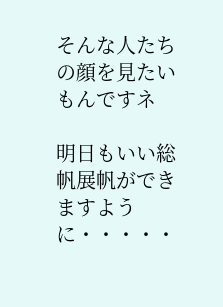そんな人たちの顔を見たいもんですネ

明日もいい総帆展帆ができますように・・・・・